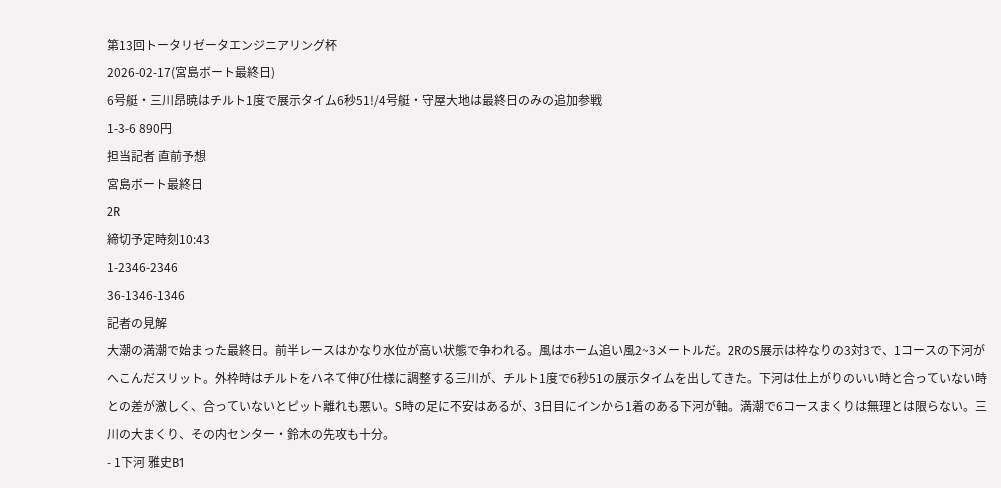第13回トータリゼータエンジニアリング杯
2026-02-17(宮島ボート最終日)
6号艇・三川昂暁はチルト1度で展示タイム6秒51!/4号艇・守屋大地は最終日のみの追加参戦
1-3-6 890円
担当記者 直前予想
宮島ボート最終日
2R
締切予定時刻10:43
1-2346-2346
36-1346-1346
記者の見解
大潮の満潮で始まった最終日。前半レースはかなり水位が高い状態で争われる。風はホーム追い風2~3メートルだ。2RのS展示は枠なりの3対3で、1コースの下河がへこんだスリット。外枠時はチルトをハネて伸び仕様に調整する三川が、チルト1度で6秒51の展示タイムを出してきた。下河は仕上がりのいい時と合っていない時との差が激しく、合っていないとピット離れも悪い。S時の足に不安はあるが、3日目にインから1着のある下河が軸。満潮で6コースまくりは無理とは限らない。三川の大まくり、その内センター・鈴木の先攻も十分。
- 1下河 雅史B1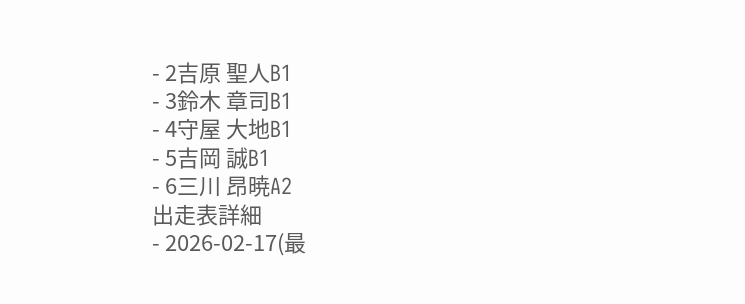- 2吉原 聖人B1
- 3鈴木 章司B1
- 4守屋 大地B1
- 5吉岡 誠B1
- 6三川 昂暁A2
出走表詳細
- 2026-02-17(最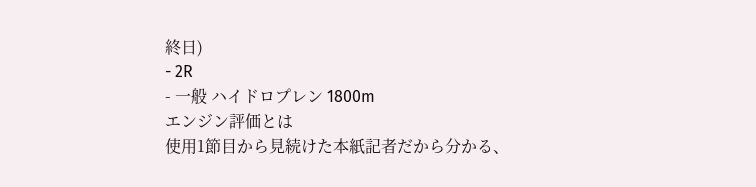終日)
- 2R
- 一般 ハイドロプレン 1800m
エンジン評価とは
使用1節目から見続けた本紙記者だから分かる、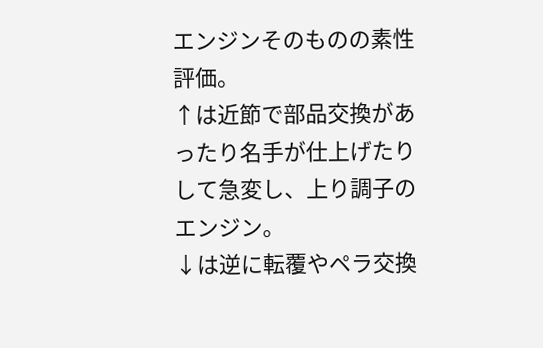エンジンそのものの素性評価。
↑は近節で部品交換があったり名手が仕上げたりして急変し、上り調子のエンジン。
↓は逆に転覆やペラ交換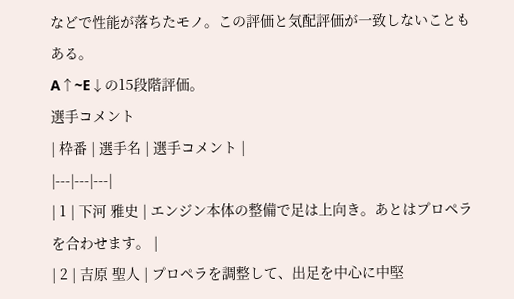などで性能が落ちたモノ。この評価と気配評価が一致しないこともある。
A↑~E↓の15段階評価。
選手コメント
| 枠番 | 選手名 | 選手コメント |
|---|---|---|
| 1 | 下河 雅史 | エンジン本体の整備で足は上向き。あとはプロペラを合わせます。 |
| 2 | 吉原 聖人 | プロペラを調整して、出足を中心に中堅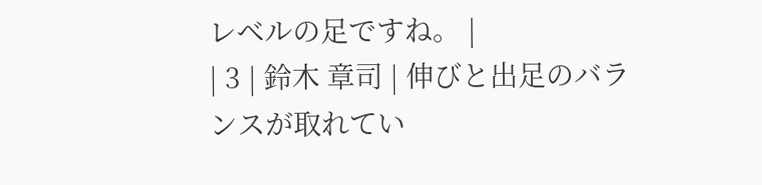レベルの足ですね。 |
| 3 | 鈴木 章司 | 伸びと出足のバランスが取れてい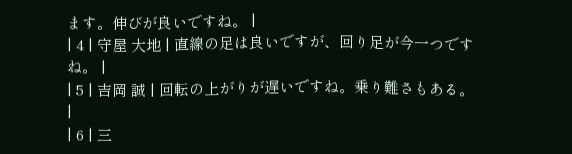ます。伸びが良いですね。 |
| 4 | 守屋 大地 | 直線の足は良いですが、回り足が今一つですね。 |
| 5 | 吉岡 誠 | 回転の上がりが遅いですね。乗り難さもある。 |
| 6 | 三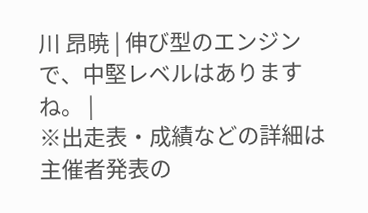川 昂暁 | 伸び型のエンジンで、中堅レベルはありますね。 |
※出走表・成績などの詳細は主催者発表の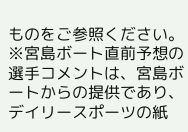ものをご参照ください。
※宮島ボート直前予想の選手コメントは、宮島ボートからの提供であり、デイリースポーツの紙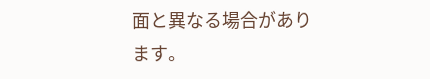面と異なる場合があります。